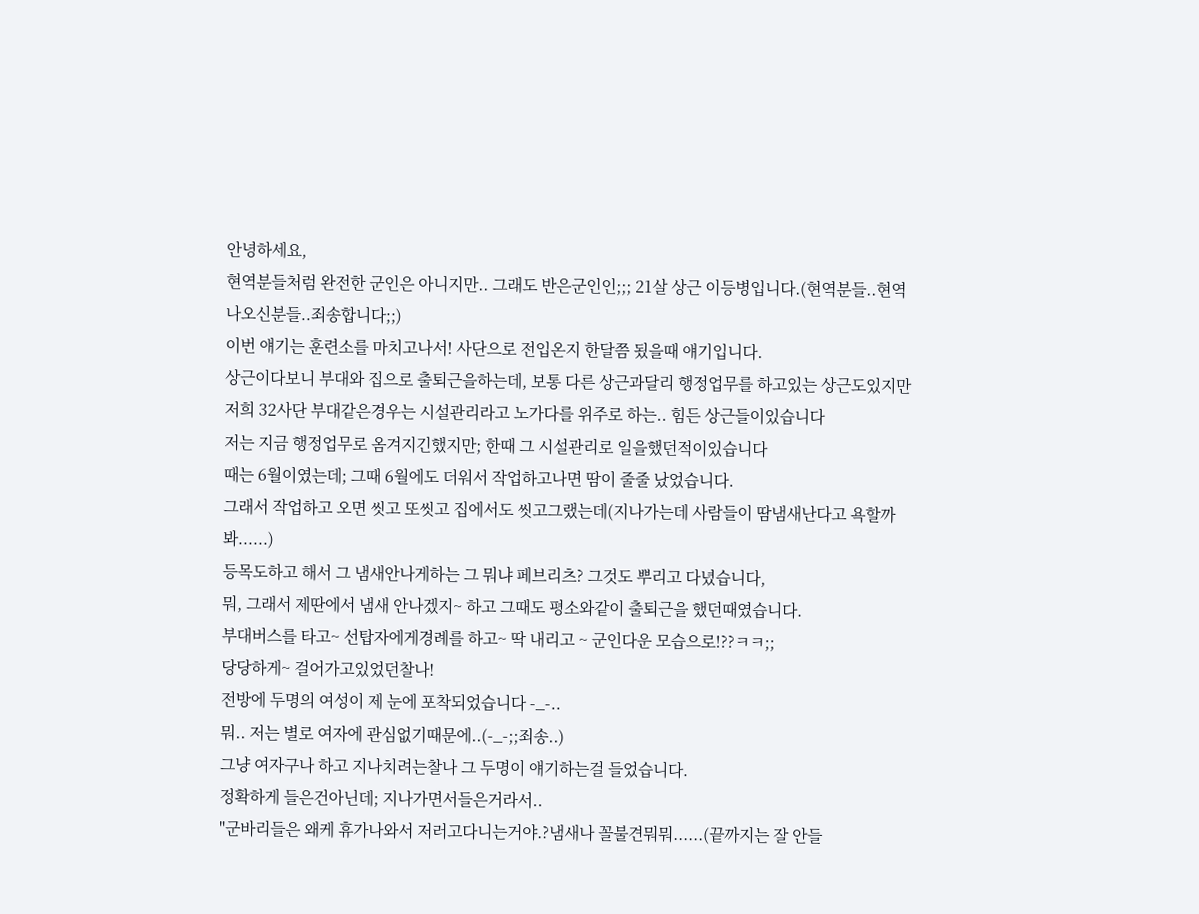안녕하세요,
현역분들처럼 완전한 군인은 아니지만.. 그래도 반은군인인;;; 21살 상근 이등병입니다.(현역분들..현역나오신분들..죄송합니다;;)
이번 얘기는 훈련소를 마치고나서! 사단으로 전입온지 한달쯤 됬을때 얘기입니다.
상근이다보니 부대와 집으로 출퇴근을하는데, 보통 다른 상근과달리 행정업무를 하고있는 상근도있지만 저희 32사단 부대같은경우는 시설관리라고 노가다를 위주로 하는.. 힘든 상근들이있습니다
저는 지금 행정업무로 옴겨지긴했지만; 한때 그 시설관리로 일을했던적이있습니다
때는 6월이였는데; 그때 6월에도 더워서 작업하고나면 땀이 줄줄 났었습니다.
그래서 작업하고 오면 씻고 또씻고 집에서도 씻고그랬는데(지나가는데 사람들이 땀냄새난다고 욕할까봐......)
등목도하고 해서 그 냄새안나게하는 그 뭐냐 페브리츠? 그것도 뿌리고 다녔습니다,
뭐, 그래서 제딴에서 냄새 안나겠지~ 하고 그때도 평소와같이 출퇴근을 했던때였습니다.
부대버스를 타고~ 선탑자에게경례를 하고~ 딱 내리고 ~ 군인다운 모습으로!??ㅋㅋ;;
당당하게~ 걸어가고있었던찰나!
전방에 두명의 여성이 제 눈에 포착되었습니다 -_-..
뭐.. 저는 별로 여자에 관심없기때문에..(-_-;;죄송..)
그냥 여자구나 하고 지나치려는찰나 그 두명이 얘기하는걸 들었습니다.
정확하게 들은건아닌데; 지나가면서들은거라서..
"군바리들은 왜케 휴가나와서 저러고다니는거야.?냄새나 꼴불견뭐뭐......(끝까지는 잘 안들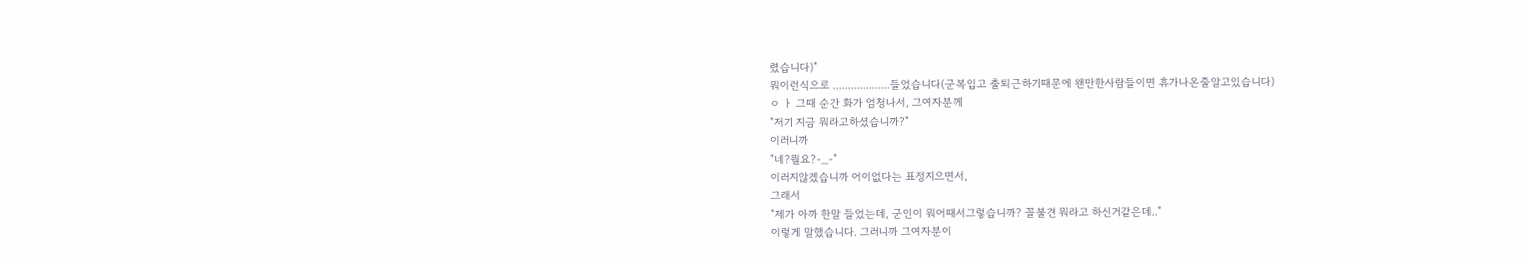렸습니다)"
뭐이런식으로 ...................들었습니다(군복입고 출퇴근하기때문에 왠만한사람들이면 휴가나온줄알고있습니다)
ㅇ ㅏ 그때 순간 화가 엄청나서, 그여자분께
"저기 지금 뭐라고하셨습니까?"
이러니까
"네?뭘요?-_-"
이러지않겠습니까 어이없다는 표정지으면서,
그래서
"제가 아까 한말 들었는데, 군인이 뭐어때서그렇습니까? 꼴불견 뭐라고 하신거같은데.."
이렇게 말했습니다. 그러니까 그여자분이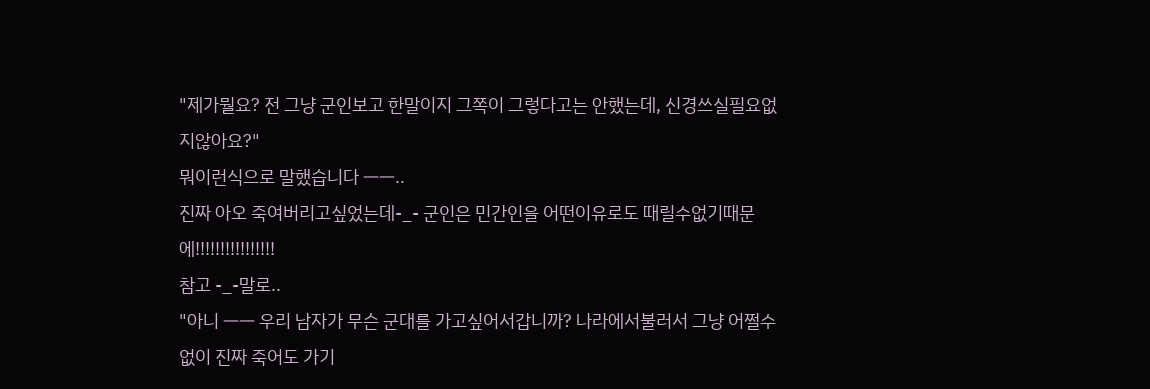"제가뭘요? 전 그냥 군인보고 한말이지 그쪽이 그렇다고는 안했는데, 신경쓰실필요없지않아요?"
뭐이런식으로 말했습니다 ㅡㅡ..
진짜 아오 죽여버리고싶었는데-_- 군인은 민간인을 어떤이유로도 때릴수없기때문에!!!!!!!!!!!!!!!!
참고 -_-말로..
"아니 ㅡㅡ 우리 남자가 무슨 군대를 가고싶어서갑니까? 나라에서불러서 그냥 어쩔수없이 진짜 죽어도 가기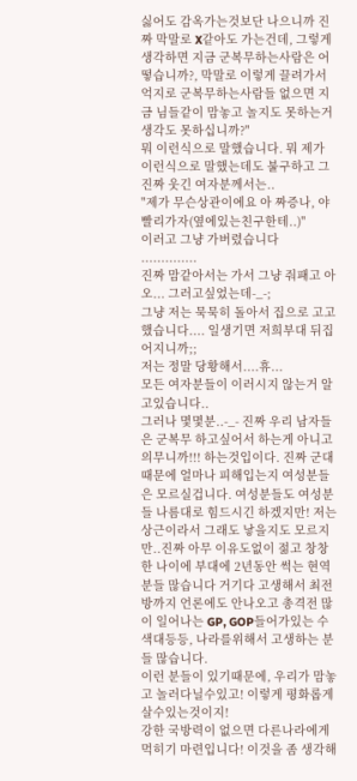싫어도 감옥가는것보단 나으니까 진짜 막말로 X같아도 가는건데, 그렇게 생각하면 지금 군복무하는사람은 어떻습니까?, 막말로 이렇게 끌려가서 억지로 군복무하는사람들 없으면 지금 님들같이 맘놓고 놀지도 못하는거 생각도 못하십니까?"
뭐 이런식으로 말했습니다. 뭐 제가 이런식으로 말했는데도 불구하고 그 진짜 웃긴 여자분께서는..
"제가 무슨상관이에요 아 짜증나, 야 빨리가자(옆에있는친구한테..)"
이러고 그냥 가버렸습니다
..............
진짜 맘같아서는 가서 그냥 줘패고 아오... 그러고싶었는데-_-;
그냥 저는 묵묵히 돌아서 집으로 고고했습니다.... 일생기면 저희부대 뒤집어지니까;;
저는 정말 당황해서....휴...
모든 여자분들이 이러시지 않는거 알고있습니다..
그러나 몇몇분..-_- 진짜 우리 남자들은 군복무 하고싶어서 하는게 아니고 의무니까!!! 하는것입이다. 진짜 군대때문에 얼마나 피해입는지 여성분들은 모르실겁니다. 여성분들도 여성분들 나름대로 힘드시긴 하겠지만! 저는 상근이라서 그래도 낳을지도 모르지만..진짜 아무 이유도없이 젊고 창창한 나이에 부대에 2년동안 썩는 현역분들 많습니다 거기다 고생해서 최전방까지 언론에도 안나오고 총격전 많이 일어나는 GP, GOP들어가있는 수색대등등, 나라를위해서 고생하는 분들 많습니다.
이런 분들이 있기때문에, 우리가 맘놓고 놀러다닐수있고! 이렇게 평화롭게 살수있는것이지!
강한 국방력이 없으면 다른나라에게 먹히기 마련입니다! 이것을 좀 생각해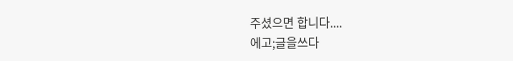주셨으면 합니다....
에고;글을쓰다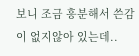보니 조금 흥분해서 쓴감이 없지않아 있는데..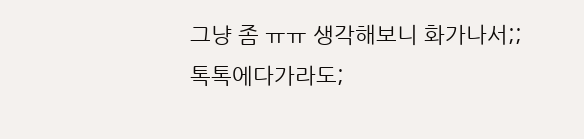그냥 좀 ㅠㅠ 생각해보니 화가나서;;
톡톡에다가라도;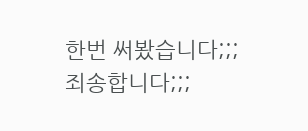한번 써봤습니다;;; 죄송합니다;;;